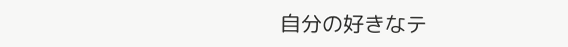自分の好きなテ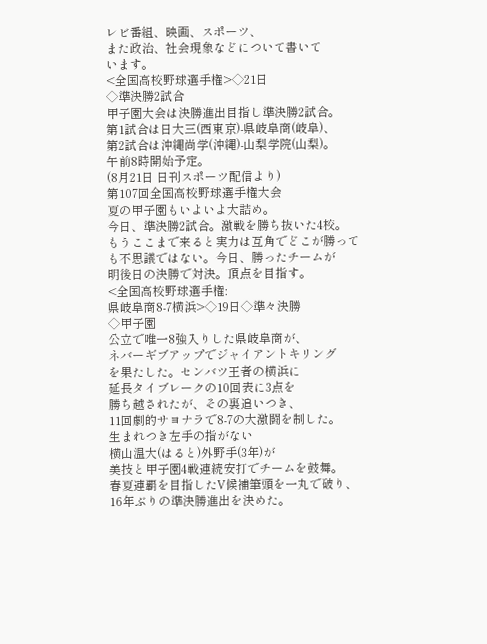レビ番組、映画、スポーツ、
また政治、社会現象などについて書いて
います。
<全国高校野球選手権>◇21日
◇準決勝2試合
甲子園大会は決勝進出目指し準決勝2試合。
第1試合は日大三(西東京)-県岐阜商(岐阜)、
第2試合は沖縄尚学(沖縄)-山梨学院(山梨)。
午前8時開始予定。
(8月21日 日刊スポーツ配信より)
第107回全国高校野球選手権大会
夏の甲子園もいよいよ大詰め。
今日、準決勝2試合。激戦を勝ち抜いた4校。
もうここまで来ると実力は互角でどこが勝って
も不思議ではない。今日、勝ったチームが
明後日の決勝で対決。頂点を目指す。
<全国高校野球選手権:
県岐阜商8-7横浜>◇19日◇準々決勝
◇甲子園
公立で唯一8強入りした県岐阜商が、
ネバーギブアップでジャイアントキリング
を果たした。センバツ王者の横浜に
延長タイブレークの10回表に3点を
勝ち越されたが、その裏追いつき、
11回劇的サヨナラで8-7の大激闘を制した。
生まれつき左手の指がない
横山温大(はると)外野手(3年)が
美技と甲子園4戦連続安打でチームを鼓舞。
春夏連覇を目指したV候補筆頭を一丸で破り、
16年ぶりの準決勝進出を決めた。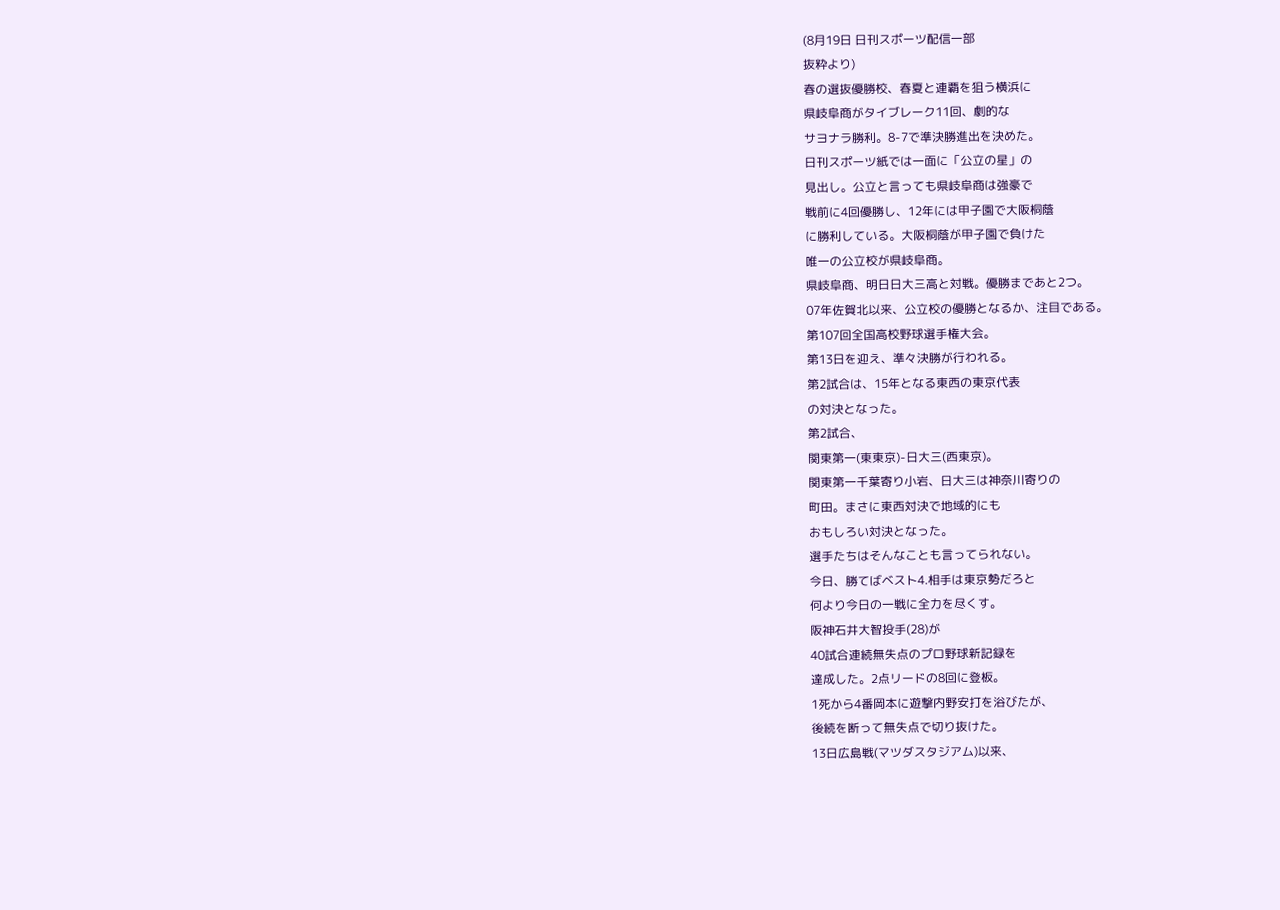(8月19日 日刊スポーツ配信一部
抜粋より)
春の選抜優勝校、春夏と連覇を狙う横浜に
県岐阜商がタイブレーク11回、劇的な
サヨナラ勝利。8-7で準決勝進出を決めた。
日刊スポーツ紙では一面に「公立の星」の
見出し。公立と言っても県岐阜商は強豪で
戦前に4回優勝し、12年には甲子園で大阪桐蔭
に勝利している。大阪桐蔭が甲子園で負けた
唯一の公立校が県岐阜商。
県岐阜商、明日日大三高と対戦。優勝まであと2つ。
07年佐賀北以来、公立校の優勝となるか、注目である。
第107回全国高校野球選手権大会。
第13日を迎え、準々決勝が行われる。
第2試合は、15年となる東西の東京代表
の対決となった。
第2試合、
関東第一(東東京)-日大三(西東京)。
関東第一千葉寄り小岩、日大三は神奈川寄りの
町田。まさに東西対決で地域的にも
おもしろい対決となった。
選手たちはそんなことも言ってられない。
今日、勝てばベスト4.相手は東京勢だろと
何より今日の一戦に全力を尽くす。
阪神石井大智投手(28)が
40試合連続無失点のプロ野球新記録を
達成した。2点リードの8回に登板。
1死から4番岡本に遊撃内野安打を浴びたが、
後続を断って無失点で切り抜けた。
13日広島戦(マツダスタジアム)以来、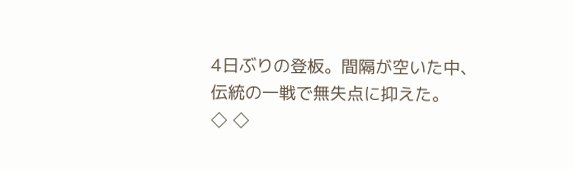4日ぶりの登板。間隔が空いた中、
伝統の一戦で無失点に抑えた。
◇ ◇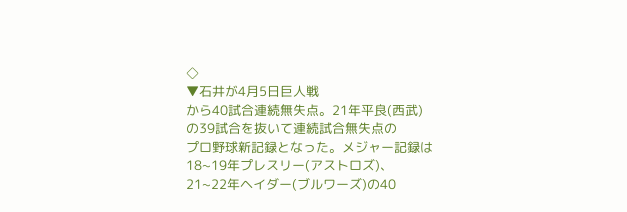◇
▼石井が4月5日巨人戦
から40試合連続無失点。21年平良(西武)
の39試合を抜いて連続試合無失点の
プロ野球新記録となった。メジャー記録は
18~19年プレスリー(アストロズ)、
21~22年ヘイダー(ブルワーズ)の40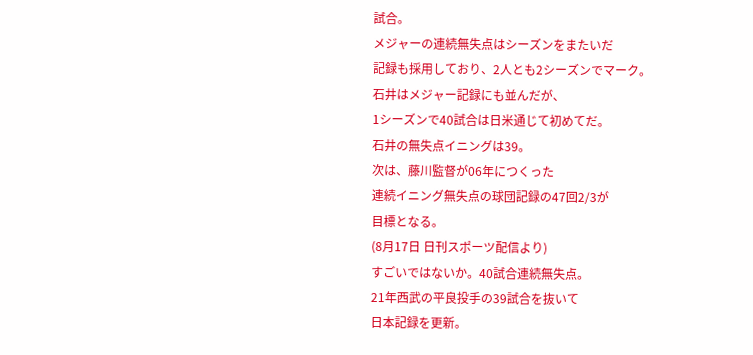試合。
メジャーの連続無失点はシーズンをまたいだ
記録も採用しており、2人とも2シーズンでマーク。
石井はメジャー記録にも並んだが、
1シーズンで40試合は日米通じて初めてだ。
石井の無失点イニングは39。
次は、藤川監督が06年につくった
連続イニング無失点の球団記録の47回2/3が
目標となる。
(8月17日 日刊スポーツ配信より)
すごいではないか。40試合連続無失点。
21年西武の平良投手の39試合を抜いて
日本記録を更新。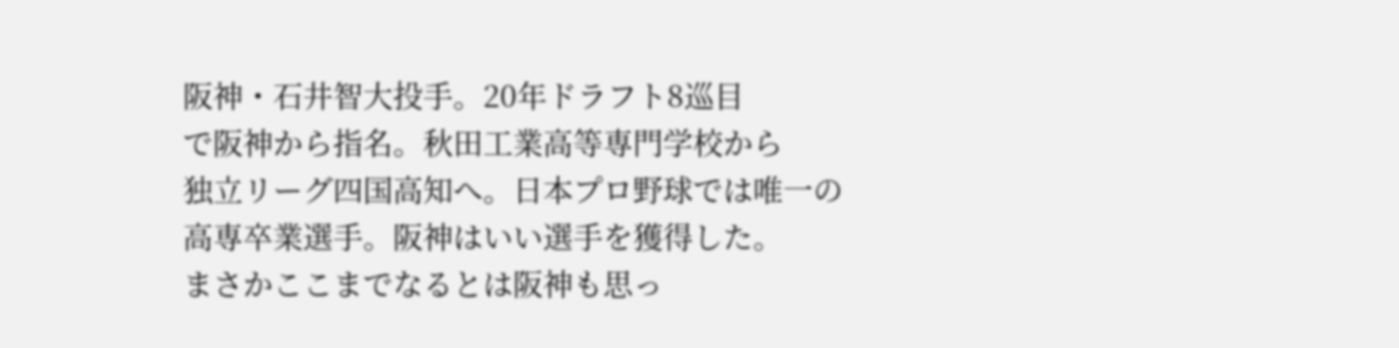阪神・石井智大投手。20年ドラフト8巡目
で阪神から指名。秋田工業高等専門学校から
独立リーグ四国高知へ。日本プロ野球では唯一の
高専卒業選手。阪神はいい選手を獲得した。
まさかここまでなるとは阪神も思っ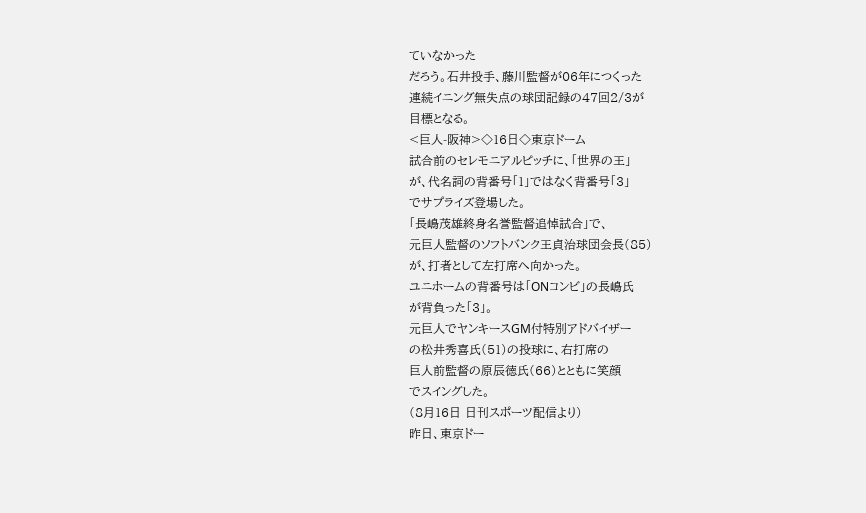ていなかった
だろう。石井投手、藤川監督が06年につくった
連続イニング無失点の球団記録の47回2/3が
目標となる。
<巨人-阪神>◇16日◇東京ドーム
試合前のセレモニアルピッチに、「世界の王」
が、代名詞の背番号「1」ではなく背番号「3」
でサプライズ登場した。
「長嶋茂雄終身名誉監督追悼試合」で、
元巨人監督のソフトバンク王貞治球団会長(85)
が、打者として左打席へ向かった。
ユニホームの背番号は「ONコンビ」の長嶋氏
が背負った「3」。
元巨人でヤンキースGM付特別アドバイザー
の松井秀喜氏(51)の投球に、右打席の
巨人前監督の原辰徳氏(66)とともに笑顔
でスイングした。
(8月16日 日刊スポーツ配信より)
昨日、東京ドー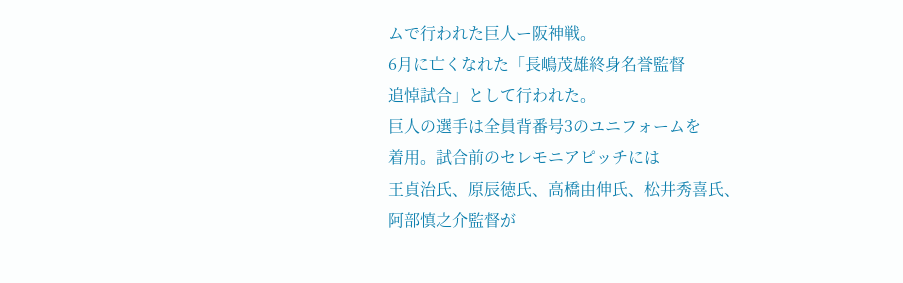ムで行われた巨人ー阪神戦。
6月に亡くなれた「長嶋茂雄終身名誉監督
追悼試合」として行われた。
巨人の選手は全員背番号3のユニフォームを
着用。試合前のセレモニアピッチには
王貞治氏、原辰徳氏、高橋由伸氏、松井秀喜氏、
阿部慎之介監督が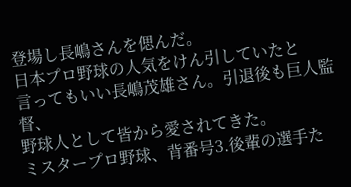登場し長嶋さんを偲んだ。
日本プロ野球の人気をけん引していたと
言ってもいい長嶋茂雄さん。引退後も巨人監督、
野球人として皆から愛されてきた。
ミスタープロ野球、背番号3.後輩の選手た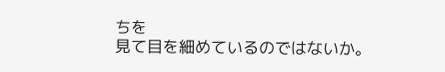ちを
見て目を細めているのではないか。